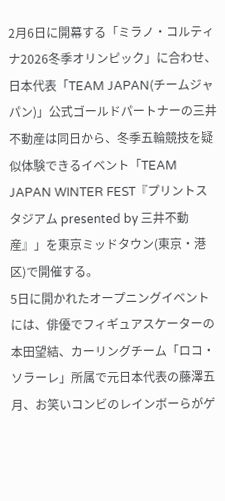2月6日に開幕する「ミラノ・コルティナ2026冬季オリンピック」に合わせ、日本代表「TEAM JAPAN(チームジャパン)」公式ゴールドパートナーの三井不動産は同日から、冬季五輪競技を疑似体験できるイベント「TEAM JAPAN WINTER FEST『プリントスタジアム presented by 三井不動産』」を東京ミッドタウン(東京・港区)で開催する。
5日に開かれたオープニングイベントには、俳優でフィギュアスケーターの本田望結、カーリングチーム「ロコ・ソラーレ」所属で元日本代表の藤澤五月、お笑いコンビのレインボーらがゲ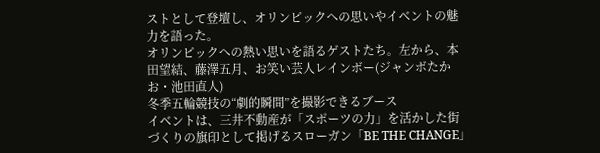ストとして登壇し、オリンピックへの思いやイベントの魅力を語った。
オリンピックへの熱い思いを語るゲストたち。左から、本田望結、藤澤五月、お笑い芸人レインボー(ジャンボたかお・池田直人)
冬季五輪競技の“劇的瞬間”を撮影できるブース
イベントは、三井不動産が「スポーツの力」を活かした街づくりの旗印として掲げるスローガン「BE THE CHANGE」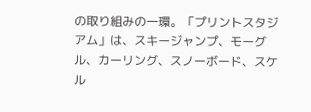の取り組みの一環。「プリントスタジアム」は、スキージャンプ、モーグル、カーリング、スノーボード、スケル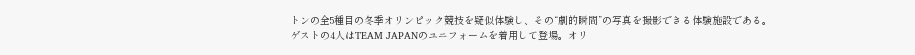トンの全5種目の冬季オリンピック競技を疑似体験し、その“劇的瞬間”の写真を撮影できる体験施設である。
ゲストの4人はTEAM JAPANのユニフォームを着用して登場。オリ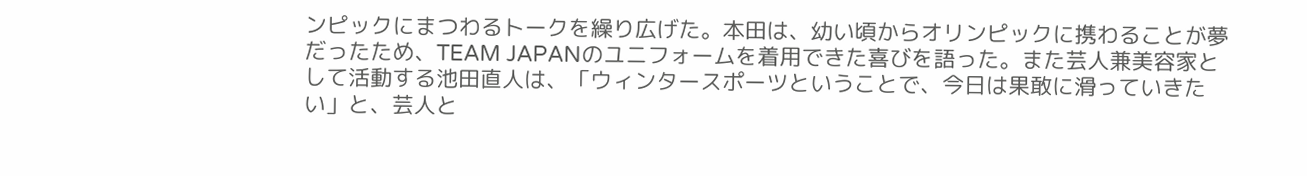ンピックにまつわるトークを繰り広げた。本田は、幼い頃からオリンピックに携わることが夢だったため、TEAM JAPANのユニフォームを着用できた喜びを語った。また芸人兼美容家として活動する池田直人は、「ウィンタースポーツということで、今日は果敢に滑っていきたい」と、芸人と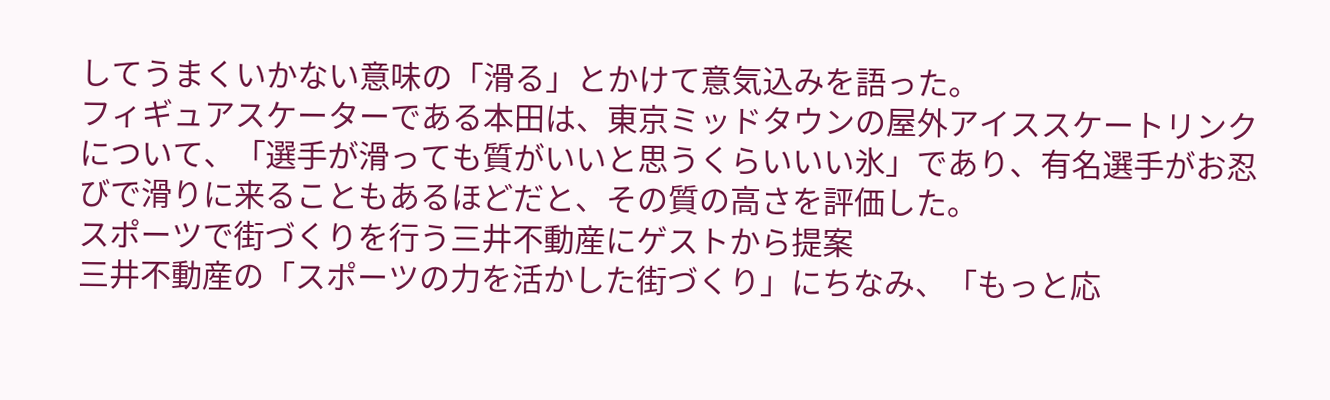してうまくいかない意味の「滑る」とかけて意気込みを語った。
フィギュアスケーターである本田は、東京ミッドタウンの屋外アイススケートリンクについて、「選手が滑っても質がいいと思うくらいいい氷」であり、有名選手がお忍びで滑りに来ることもあるほどだと、その質の高さを評価した。
スポーツで街づくりを行う三井不動産にゲストから提案
三井不動産の「スポーツの力を活かした街づくり」にちなみ、「もっと応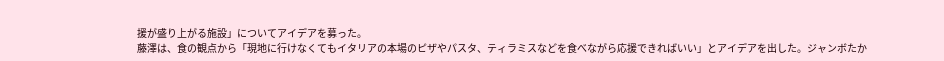援が盛り上がる施設」についてアイデアを募った。
藤澤は、食の観点から「現地に行けなくてもイタリアの本場のピザやパスタ、ティラミスなどを食べながら応援できればいい」とアイデアを出した。ジャンボたか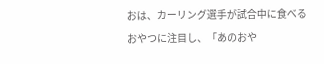おは、カーリング選手が試合中に食べるおやつに注目し、「あのおや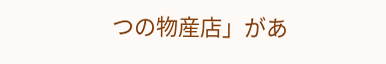つの物産店」があ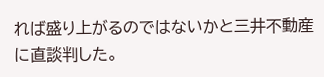れば盛り上がるのではないかと三井不動産に直談判した。